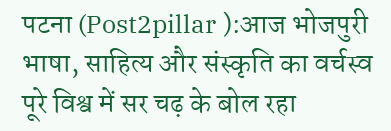पटना (Post2pillar ):आज भोजपुरी भाषा, साहित्य और संस्कृति का वर्चस्व पूरे विश्व में सर चढ़ के बोल रहा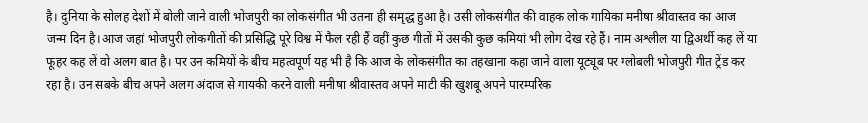है। दुनिया के सोलह देशों में बोली जाने वाली भोजपुरी का लोकसंगीत भी उतना ही समृद्ध हुआ है। उसी लोकसंगीत की वाहक लोक गायिका मनीषा श्रीवास्तव का आज जन्म दिन है।आज जहां भोजपुरी लोकगीतों की प्रसिद्धि पूरे विश्व में फैल रही हैं वहीं कुछ गीतों में उसकी कुछ कमियां भी लोग देख रहे हैं। नाम अश्लील या द्विअर्थी कह लें या फूहर कह लें वो अलग बात है। पर उन कमियों के बीच महत्वपूर्ण यह भी है कि आज के लोकसंगीत का तहखाना कहा जाने वाला यूट्यूब पर ग्लोबली भोजपुरी गीत ट्रेंड कर रहा है। उन सबके बीच अपने अलग अंदाज से गायकी करने वाली मनीषा श्रीवास्तव अपने माटी की खुशबू अपने पारम्परिक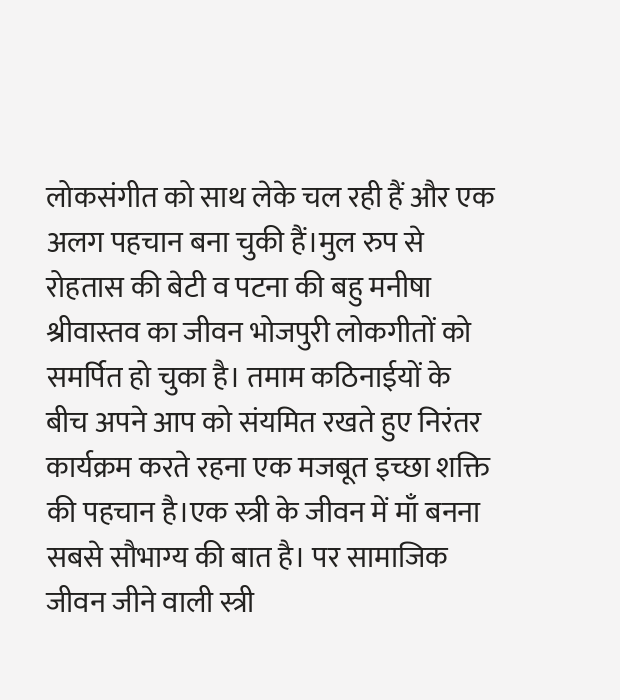लोकसंगीत को साथ लेके चल रही हैं और एक अलग पहचान बना चुकी हैं।मुल रुप से रोहतास की बेटी व पटना की बहु मनीषा श्रीवास्तव का जीवन भोजपुरी लोकगीतों को समर्पित हो चुका है। तमाम कठिनाईयों के बीच अपने आप को संयमित रखते हुए निरंतर कार्यक्रम करते रहना एक मजबूत इच्छा शक्ति की पहचान है।एक स्त्री के जीवन में माँ बनना सबसे सौभाग्य की बात है। पर सामाजिक जीवन जीने वाली स्त्री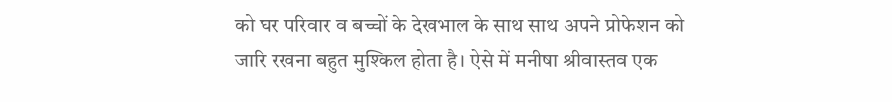को घर परिवार व बच्चों के देखभाल के साथ साथ अपने प्रोफेशन को जारि रखना बहुत मुश्किल होता है। ऐसे में मनीषा श्रीवास्तव एक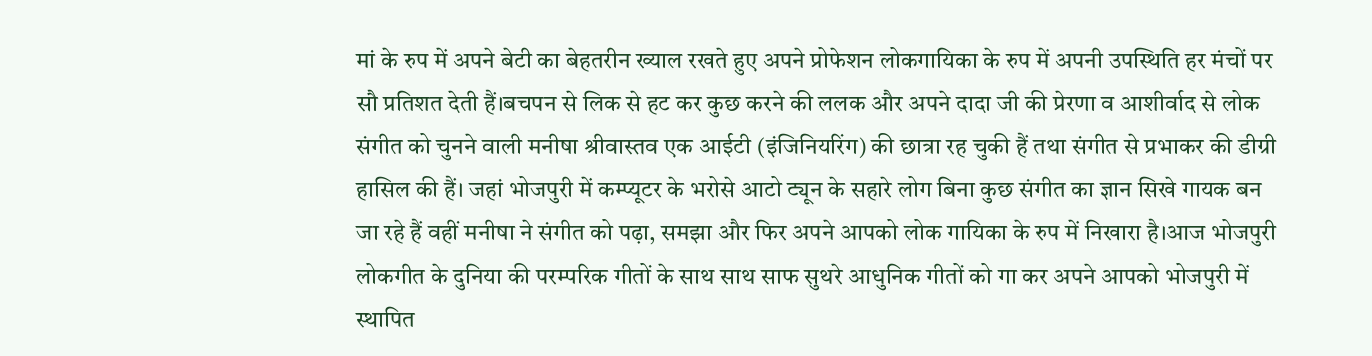मां के रुप में अपने बेटी का बेहतरीन ख्याल रखते हुए अपने प्रोफेशन लोकगायिका के रुप में अपनी उपस्थिति हर मंचों पर सौ प्रतिशत देती हैं।बचपन से लिक से हट कर कुछ करने की ललक और अपने दादा जी की प्रेरणा व आशीर्वाद से लोक संगीत को चुनने वाली मनीषा श्रीवास्तव एक आईटी (इंजिनियरिंग) की छात्रा रह चुकी हैं तथा संगीत से प्रभाकर की डीग्री हासिल की हैं। जहां भोजपुरी में कम्प्यूटर के भरोसे आटो ट्यून के सहारे लोग बिना कुछ संगीत का ज्ञान सिखे गायक बन जा रहे हैं वहीं मनीषा ने संगीत को पढ़ा, समझा और फिर अपने आपको लोक गायिका के रुप में निखारा है।आज भोजपुरी लोकगीत के दुनिया की परम्परिक गीतों के साथ साथ साफ सुथरे आधुनिक गीतों को गा कर अपने आपको भोजपुरी में स्थापित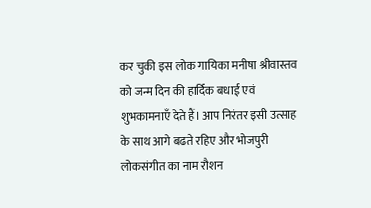कर चुकी इस लोक गायिका मनीषा श्रीवास्तव को जन्म दिन की हार्दिक बधाई एवं शुभकामनाएँ देते हैं। आप निरंतर इसी उत्साह के साथ आगे बढते रहिए और भोजपुरी लोकसंगीत का नाम रौशन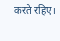करते रहिए।